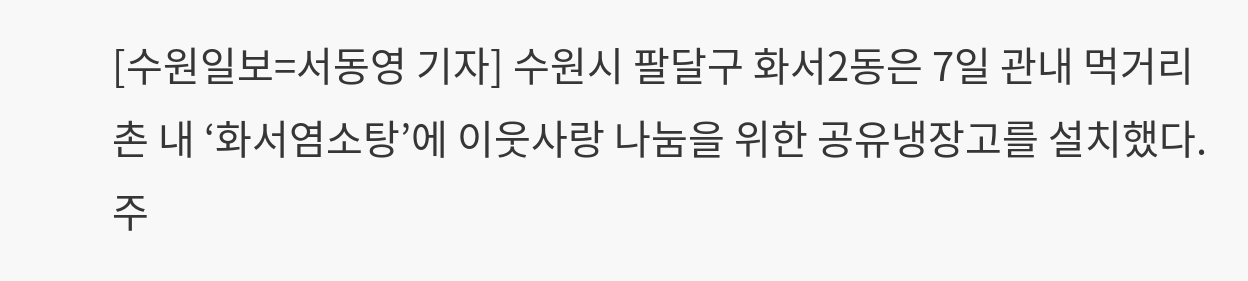[수원일보=서동영 기자] 수원시 팔달구 화서2동은 7일 관내 먹거리촌 내 ‘화서염소탕’에 이웃사랑 나눔을 위한 공유냉장고를 설치했다.
주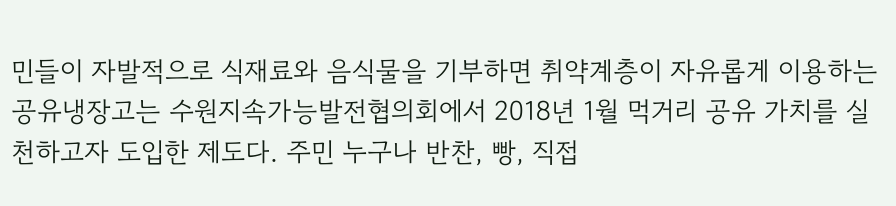민들이 자발적으로 식재료와 음식물을 기부하면 취약계층이 자유롭게 이용하는 공유냉장고는 수원지속가능발전협의회에서 2018년 1월 먹거리 공유 가치를 실천하고자 도입한 제도다. 주민 누구나 반찬, 빵, 직접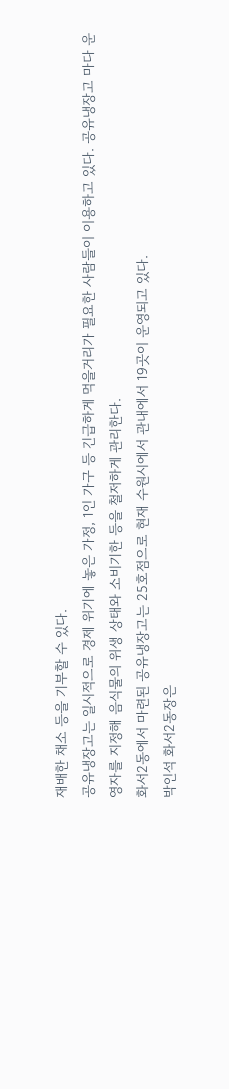재배한 채소 등을 기부할 수 있다.
공유냉장고는 일시적으로 경제 위기에 놓은 가정, 1인 가구 등 긴급하게 먹을거리가 필요한 사람들이 이용하고 있다. 공유냉장고 마다 운영자를 지정해 음식물의 위생 상태와 소비기한 등을 철저하게 관리한다.
화서2동에서 마련된 공유냉장고는 25호점으로 현재 수원시에서 관내에서 19곳이 운영되고 있다.
박인석 화서2동장은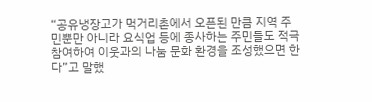“공유냉장고가 먹거리촌에서 오픈된 만큼 지역 주민뿐만 아니라 요식업 등에 종사하는 주민들도 적극 참여하여 이웃과의 나눔 문화 환경을 조성했으면 한다”고 말했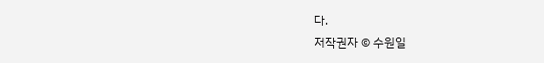다.
저작권자 © 수원일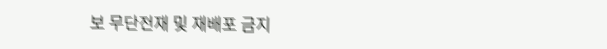보 무단전재 및 재배포 금지